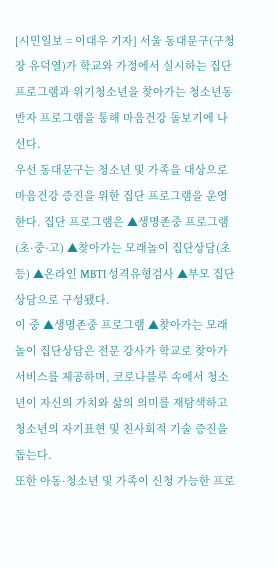[시민일보 = 이대우 기자] 서울 동대문구(구청장 유덕열)가 학교와 가정에서 실시하는 집단 프로그램과 위기청소년을 찾아가는 청소년동반자 프로그램을 통해 마음건강 돌보기에 나선다.
우선 동대문구는 청소년 및 가족을 대상으로 마음건강 증진을 위한 집단 프로그램을 운영한다. 집단 프로그램은 ▲생명존중 프로그램(초·중·고) ▲찾아가는 모래놀이 집단상담(초등) ▲온라인 MBTI 성격유형검사 ▲부모 집단상담으로 구성됐다.
이 중 ▲생명존중 프로그램 ▲찾아가는 모래놀이 집단상담은 전문 강사가 학교로 찾아가 서비스를 제공하며, 코로나블루 속에서 청소년이 자신의 가치와 삶의 의미를 재탐색하고 청소년의 자기표현 및 친사회적 기술 증진을 돕는다.
또한 아동·청소년 및 가족이 신청 가능한 프로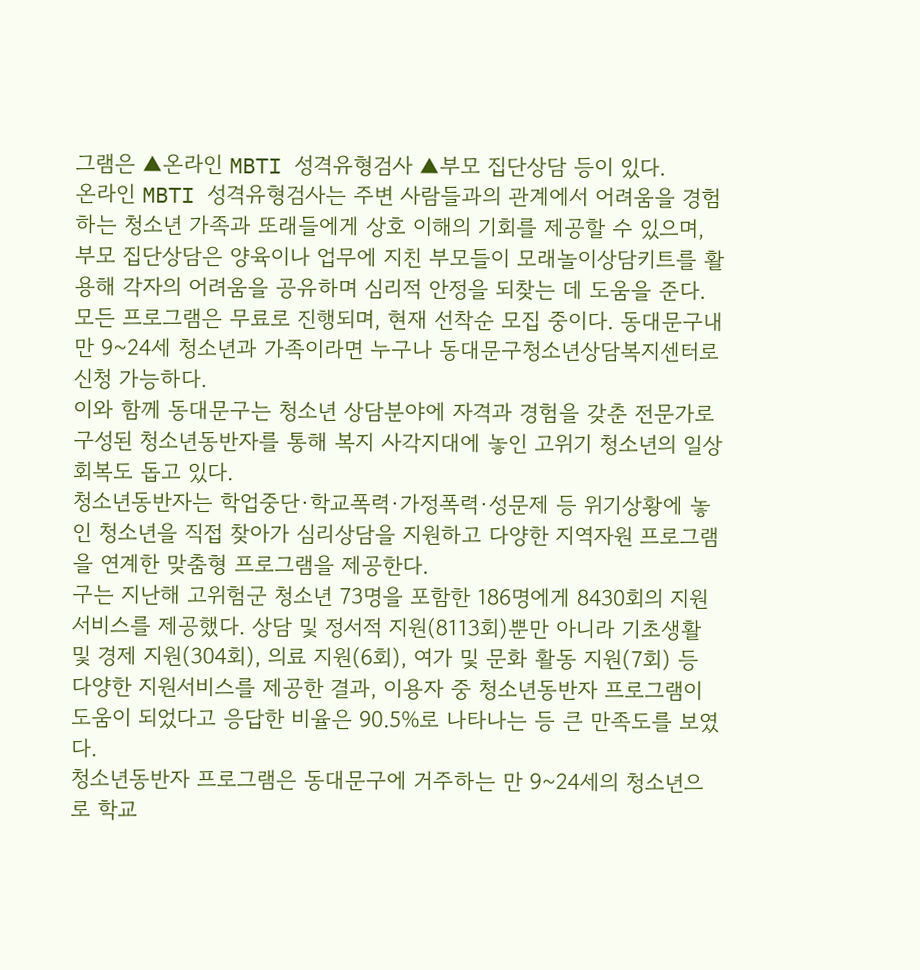그램은 ▲온라인 MBTI 성격유형검사 ▲부모 집단상담 등이 있다.
온라인 MBTI 성격유형검사는 주변 사람들과의 관계에서 어려움을 경험하는 청소년 가족과 또래들에게 상호 이해의 기회를 제공할 수 있으며, 부모 집단상담은 양육이나 업무에 지친 부모들이 모래놀이상담키트를 활용해 각자의 어려움을 공유하며 심리적 안정을 되찾는 데 도움을 준다.
모든 프로그램은 무료로 진행되며, 현재 선착순 모집 중이다. 동대문구내 만 9~24세 청소년과 가족이라면 누구나 동대문구청소년상담복지센터로 신청 가능하다.
이와 함께 동대문구는 청소년 상담분야에 자격과 경험을 갖춘 전문가로 구성된 청소년동반자를 통해 복지 사각지대에 놓인 고위기 청소년의 일상회복도 돕고 있다.
청소년동반자는 학업중단·학교폭력·가정폭력·성문제 등 위기상황에 놓인 청소년을 직접 찾아가 심리상담을 지원하고 다양한 지역자원 프로그램을 연계한 맞춤형 프로그램을 제공한다.
구는 지난해 고위험군 청소년 73명을 포함한 186명에게 8430회의 지원서비스를 제공했다. 상담 및 정서적 지원(8113회)뿐만 아니라 기초생활 및 경제 지원(304회), 의료 지원(6회), 여가 및 문화 활동 지원(7회) 등 다양한 지원서비스를 제공한 결과, 이용자 중 청소년동반자 프로그램이 도움이 되었다고 응답한 비율은 90.5%로 나타나는 등 큰 만족도를 보였다.
청소년동반자 프로그램은 동대문구에 거주하는 만 9~24세의 청소년으로 학교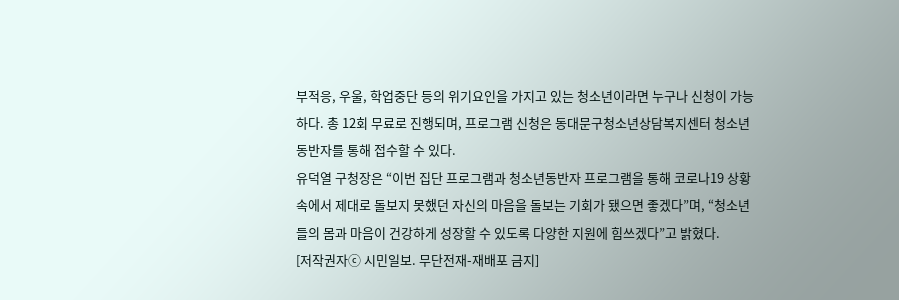부적응, 우울, 학업중단 등의 위기요인을 가지고 있는 청소년이라면 누구나 신청이 가능하다. 총 12회 무료로 진행되며, 프로그램 신청은 동대문구청소년상담복지센터 청소년동반자를 통해 접수할 수 있다.
유덕열 구청장은 “이번 집단 프로그램과 청소년동반자 프로그램을 통해 코로나19 상황 속에서 제대로 돌보지 못했던 자신의 마음을 돌보는 기회가 됐으면 좋겠다”며, “청소년들의 몸과 마음이 건강하게 성장할 수 있도록 다양한 지원에 힘쓰겠다”고 밝혔다.
[저작권자ⓒ 시민일보. 무단전재-재배포 금지]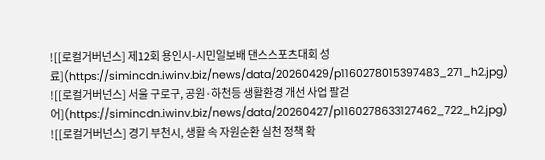![[로컬거버넌스] 제12회 용인시-시민일보배 댄스스포츠대회 성료](https://simincdn.iwinv.biz/news/data/20260429/p1160278015397483_271_h2.jpg)
![[로컬거버넌스] 서울 구로구, 공원·하천등 생활환경 개선 사업 팔걷어](https://simincdn.iwinv.biz/news/data/20260427/p1160278633127462_722_h2.jpg)
![[로컬거버넌스] 경기 부천시, 생활 속 자원순환 실천 정책 확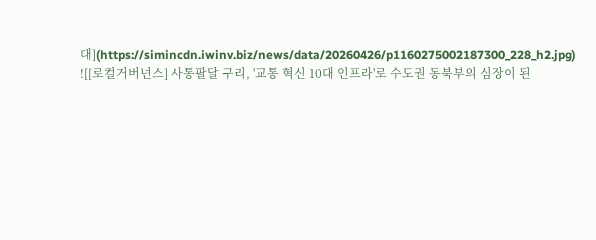대](https://simincdn.iwinv.biz/news/data/20260426/p1160275002187300_228_h2.jpg)
![[로컬거버넌스] 사통팔달 구리, '교통 혁신 10대 인프라'로 수도권 동북부의 심장이 된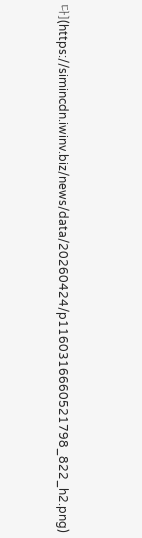다](https://simincdn.iwinv.biz/news/data/20260424/p1160316660521798_822_h2.png)